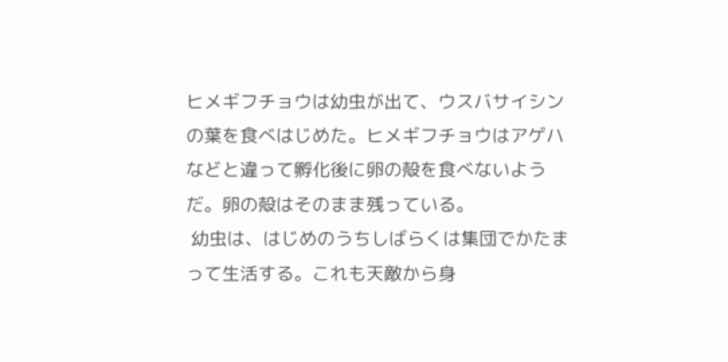ヒメギフチョウは幼虫が出て、ウスバサイシンの葉を食べはじめた。ヒメギフチョウはアゲハなどと違って孵化後に卵の殻を食べないようだ。卵の殻はそのまま残っている。
 幼虫は、はじめのうちしばらくは集団でかたまって生活する。これも天敵から身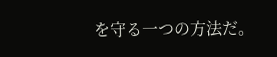を守る一つの方法だ。